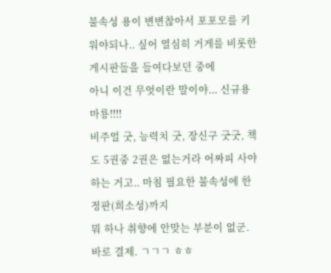불속성 용이 변변찮아서 포포모를 키워야되나.. 싶어 열심히 거게를 비롯한 게시판들을 들여다보던 중에
아니 이건 무엇이란 말이야... 신규용 마룡!!!!
비주얼 굿, 능력치 굿, 장신구 굿굿, 책도 5권중 2권은 없는거라 어짜피 사야하는 거고.. 마침 필요한 불속성에 한정판(희소성)까지
뭐 하나 취향에 안맞는 부분이 없군. 바로 결제. ㄱㄱㄱ ㅎㅎ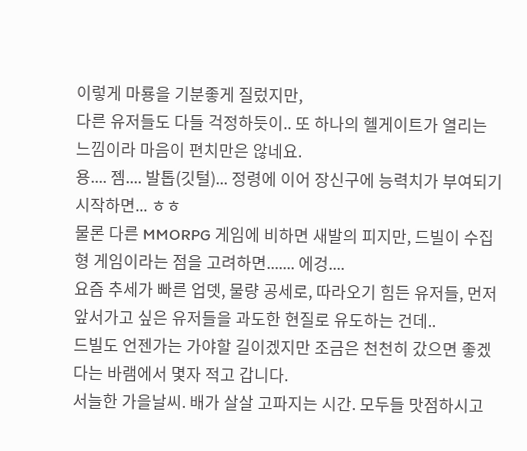이렇게 마룡을 기분좋게 질렀지만,
다른 유저들도 다들 걱정하듯이.. 또 하나의 헬게이트가 열리는 느낌이라 마음이 편치만은 않네요.
용.... 젬.... 발톱(깃털)... 정령에 이어 장신구에 능력치가 부여되기 시작하면... ㅎㅎ
물론 다른 MMORPG 게임에 비하면 새발의 피지만, 드빌이 수집형 게임이라는 점을 고려하면....... 에겅....
요즘 추세가 빠른 업뎃, 물량 공세로, 따라오기 힘든 유저들, 먼저 앞서가고 싶은 유저들을 과도한 현질로 유도하는 건데..
드빌도 언젠가는 가야할 길이겠지만 조금은 천천히 갔으면 좋겠다는 바램에서 몇자 적고 갑니다.
서늘한 가을날씨. 배가 살살 고파지는 시간. 모두들 맛점하시고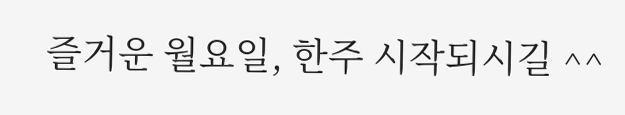즐거운 월요일, 한주 시작되시길 ^^